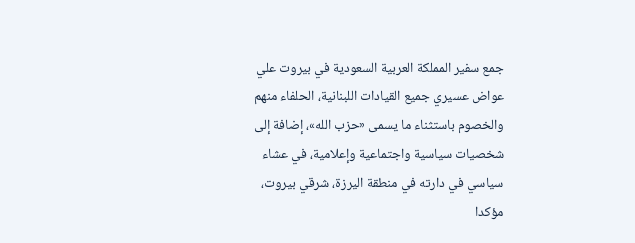جمع سفير المملكة العربية السعودية في بيروت علي عواض عسيري جميع القيادات اللبنانية، الحلفاء منهم والخصوم باستثناء ما يسمى «حزب الله»، إضافة إلى شخصيات سياسية واجتماعية وإعلامية، في عشاء سياسي في دارته في منطقة اليرزة، شرقي بيروت، مؤكدا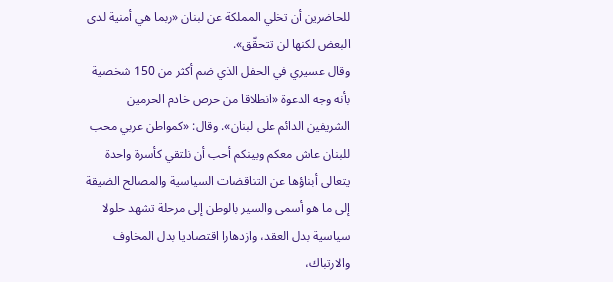للحاضرين أن تخلي المملكة عن لبنان «ربما هي أمنية لدى البعض لكنها لن تتحقّق».
وقال عسيري في الحفل الذي ضم أكثر من 150 شخصية بأنه وجه الدعوة «انطلاقا من حرص خادم الحرمين الشريفين الدائم على لبنان». وقال: «كمواطن عربي محب للبنان عاش معكم وبينكم أحب أن نلتقي كأسرة واحدة يتعالى أبناؤها عن التناقضات السياسية والمصالح الضيقة إلى ما هو أسمى والسير بالوطن إلى مرحلة تشهد حلولا سياسية بدل العقد، وازدهارا اقتصاديا بدل المخاوف والارتباك،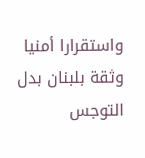واستقرارا أمنيا وثقة بلبنان بدل التوجس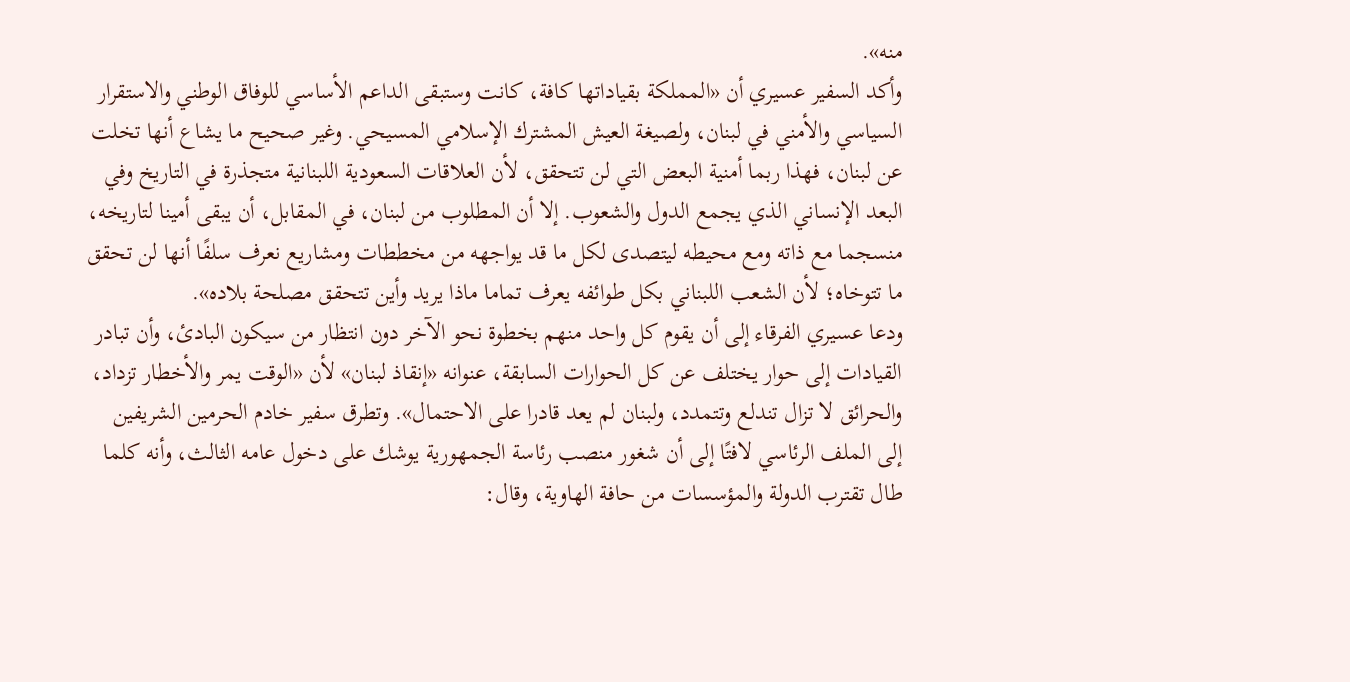منه».
وأكد السفير عسيري أن «المملكة بقياداتها كافة، كانت وستبقى الداعم الأساسي للوفاق الوطني والاستقرار السياسي والأمني في لبنان، ولصيغة العيش المشترك الإسلامي المسيحي. وغير صحيح ما يشاع أنها تخلت عن لبنان، فهذا ربما أمنية البعض التي لن تتحقق، لأن العلاقات السعودية اللبنانية متجذرة في التاريخ وفي البعد الإنساني الذي يجمع الدول والشعوب. إلا أن المطلوب من لبنان، في المقابل، أن يبقى أمينا لتاريخه، منسجما مع ذاته ومع محيطه ليتصدى لكل ما قد يواجهه من مخططات ومشاريع نعرف سلفًا أنها لن تحقق ما تتوخاه؛ لأن الشعب اللبناني بكل طوائفه يعرف تماما ماذا يريد وأين تتحقق مصلحة بلاده».
ودعا عسيري الفرقاء إلى أن يقوم كل واحد منهم بخطوة نحو الآخر دون انتظار من سيكون البادئ، وأن تبادر القيادات إلى حوار يختلف عن كل الحوارات السابقة، عنوانه «إنقاذ لبنان» لأن «الوقت يمر والأخطار تزداد، والحرائق لا تزال تندلع وتتمدد، ولبنان لم يعد قادرا على الاحتمال». وتطرق سفير خادم الحرمين الشريفين إلى الملف الرئاسي لافتًا إلى أن شغور منصب رئاسة الجمهورية يوشك على دخول عامه الثالث، وأنه كلما طال تقترب الدولة والمؤسسات من حافة الهاوية، وقال: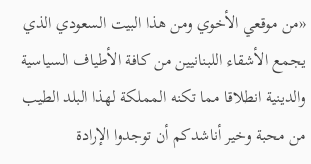«من موقعي الأخوي ومن هذا البيت السعودي الذي يجمع الأشقاء اللبنانيين من كافة الأطياف السياسية والدينية انطلاقا مما تكنه المملكة لهذا البلد الطيب من محبة وخير أناشدكم أن توجدوا الإرادة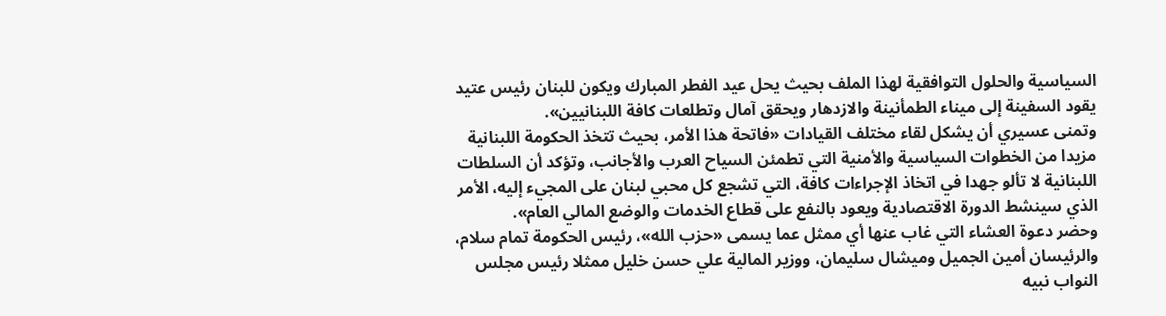السياسية والحلول التوافقية لهذا الملف بحيث يحل عيد الفطر المبارك ويكون للبنان رئيس عتيد يقود السفينة إلى ميناء الطمأنينة والازدهار ويحقق آمال وتطلعات كافة اللبنانيين».
وتمنى عسيري أن يشكل لقاء مختلف القيادات «فاتحة هذا الأمر، بحيث تتخذ الحكومة اللبنانية مزيدا من الخطوات السياسية والأمنية التي تطمئن السياح العرب والأجانب، وتؤكد أن السلطات اللبنانية لا تألو جهدا في اتخاذ الإجراءات كافة، التي تشجع كل محبي لبنان على المجيء إليه، الأمر الذي سينشط الدورة الاقتصادية ويعود بالنفع على قطاع الخدمات والوضع المالي العام».
وحضر دعوة العشاء التي غاب عنها أي ممثل عما يسمى «حزب الله»، رئيس الحكومة تمام سلام، والرئيسان أمين الجميل وميشال سليمان، ووزير المالية علي حسن خليل ممثلا رئيس مجلس النواب نبيه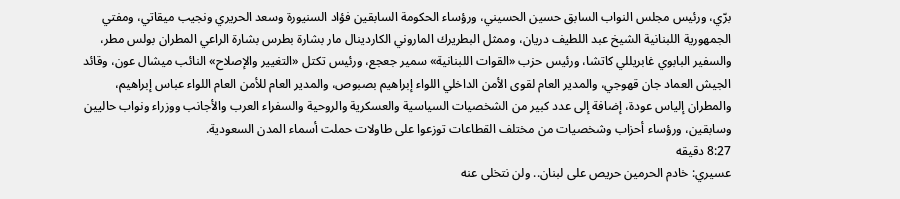برّي، ورئيس مجلس النواب السابق حسين الحسيني، ورؤساء الحكومة السابقين فؤاد السنيورة وسعد الحريري ونجيب ميقاتي، ومفتي الجمهورية اللبنانية الشيخ عبد اللطيف دريان، وممثل البطريرك الماروني الكاردينال مار بشارة بطرس بشارة الراعي المطران بولس مطر، والسفير البابوي غابريللي كاتشا، ورئيس حزب «القوات اللبنانية» سمير جعجع، ورئيس تكتل «التغيير والإصلاح» النائب ميشال عون، وقائد الجيش العماد جان قهوجي، والمدير العام لقوى الأمن الداخلي اللواء إبراهيم بصبوص، والمدير العام للأمن العام اللواء عباس إبراهيم، والمطران إلياس عودة، إضافة إلى عدد كبير من الشخصيات السياسية والعسكرية والروحية والسفراء العرب والأجانب ووزراء ونواب حاليين وسابقين، ورؤساء أحزاب وشخصيات من مختلف القطاعات توزعوا على طاولات حملت أسماء المدن السعودية.
8:27 دقيقه
عسيري: خادم الحرمين حريص على لبنان.. ولن نتخلى عنه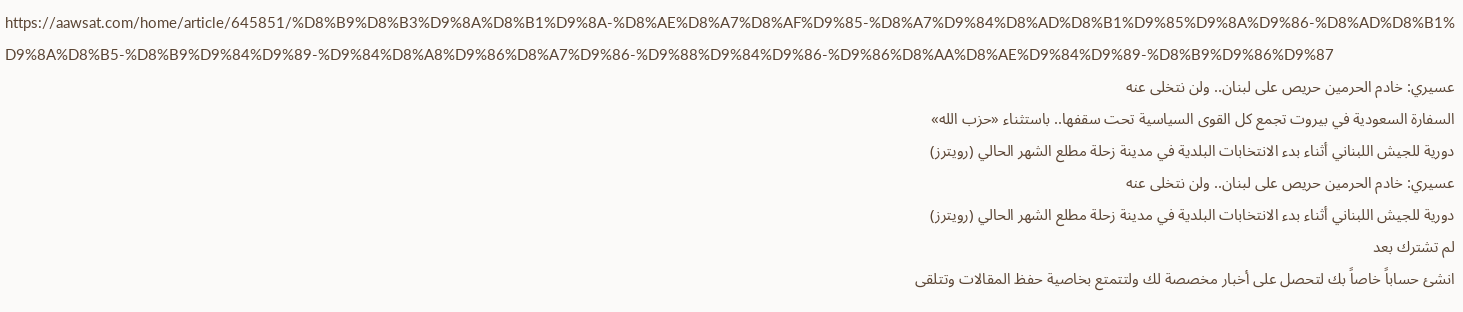https://aawsat.com/home/article/645851/%D8%B9%D8%B3%D9%8A%D8%B1%D9%8A-%D8%AE%D8%A7%D8%AF%D9%85-%D8%A7%D9%84%D8%AD%D8%B1%D9%85%D9%8A%D9%86-%D8%AD%D8%B1%D9%8A%D8%B5-%D8%B9%D9%84%D9%89-%D9%84%D8%A8%D9%86%D8%A7%D9%86-%D9%88%D9%84%D9%86-%D9%86%D8%AA%D8%AE%D9%84%D9%89-%D8%B9%D9%86%D9%87
عسيري: خادم الحرمين حريص على لبنان.. ولن نتخلى عنه
السفارة السعودية في بيروت تجمع كل القوى السياسية تحت سقفها.. باستثناء «حزب الله»
دورية للجيش اللبناني أثناء بدء الانتخابات البلدية في مدينة زحلة مطلع الشهر الحالي (رويترز)
عسيري: خادم الحرمين حريص على لبنان.. ولن نتخلى عنه
دورية للجيش اللبناني أثناء بدء الانتخابات البلدية في مدينة زحلة مطلع الشهر الحالي (رويترز)
لم تشترك بعد
انشئ حساباً خاصاً بك لتحصل على أخبار مخصصة لك ولتتمتع بخاصية حفظ المقالات وتتلقى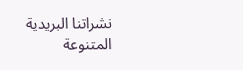نشراتنا البريدية المتنوعة